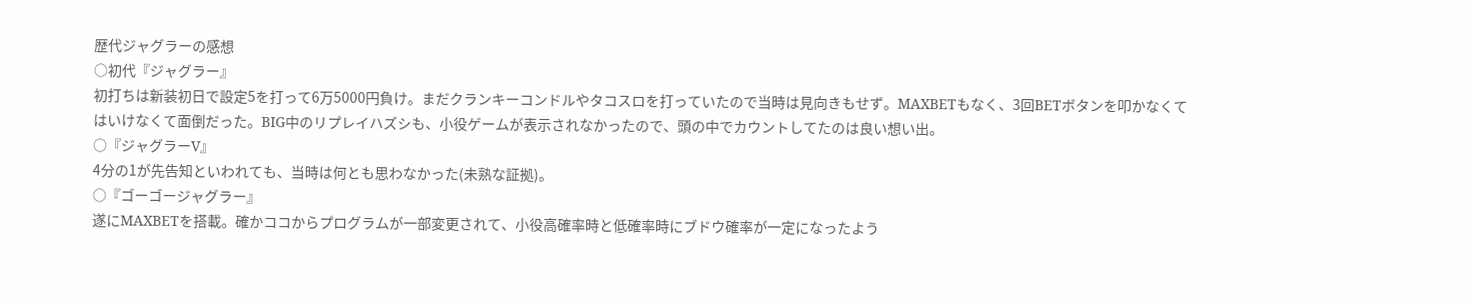歴代ジャグラーの感想
○初代『ジャグラー』
初打ちは新装初日で設定5を打って6万5000円負け。まだクランキーコンドルやタコスロを打っていたので当時は見向きもせず。MAXBETもなく、3回BETボタンを叩かなくてはいけなくて面倒だった。BIG中のリプレイハズシも、小役ゲームが表示されなかったので、頭の中でカウントしてたのは良い想い出。
○『ジャグラーV』
4分の1が先告知といわれても、当時は何とも思わなかった(未熟な証拠)。
○『ゴーゴージャグラー』
遂にMAXBETを搭載。確かココからプログラムが一部変更されて、小役高確率時と低確率時にブドウ確率が一定になったよう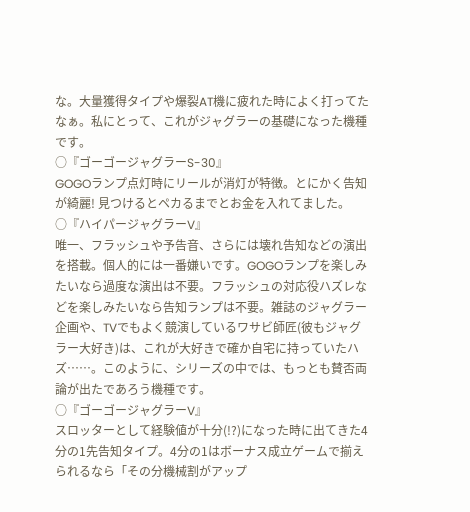な。大量獲得タイプや爆裂AT機に疲れた時によく打ってたなぁ。私にとって、これがジャグラーの基礎になった機種です。
○『ゴーゴージャグラーS-30』
GOGOランプ点灯時にリールが消灯が特徴。とにかく告知が綺麗! 見つけるとペカるまでとお金を入れてました。
○『ハイパージャグラーV』
唯一、フラッシュや予告音、さらには壊れ告知などの演出を搭載。個人的には一番嫌いです。GOGOランプを楽しみたいなら過度な演出は不要。フラッシュの対応役ハズレなどを楽しみたいなら告知ランプは不要。雑誌のジャグラー企画や、TVでもよく競演しているワサビ師匠(彼もジャグラー大好き)は、これが大好きで確か自宅に持っていたハズ……。このように、シリーズの中では、もっとも賛否両論が出たであろう機種です。
○『ゴーゴージャグラーV』
スロッターとして経験値が十分(!?)になった時に出てきた4分の1先告知タイプ。4分の1はボーナス成立ゲームで揃えられるなら「その分機械割がアップ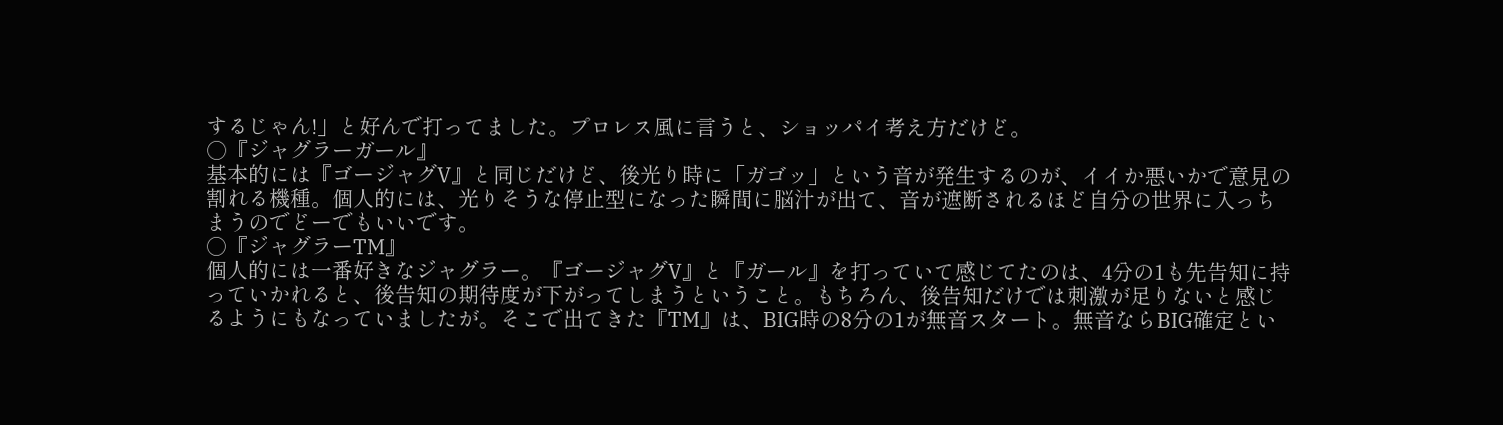するじゃん!」と好んで打ってました。プロレス風に言うと、ショッパイ考え方だけど。
○『ジャグラーガール』
基本的には『ゴージャグV』と同じだけど、後光り時に「ガゴッ」という音が発生するのが、イイか悪いかで意見の割れる機種。個人的には、光りそうな停止型になった瞬間に脳汁が出て、音が遮断されるほど自分の世界に入っちまうのでどーでもいいです。
○『ジャグラーTM』
個人的には一番好きなジャグラー。『ゴージャグV』と『ガール』を打っていて感じてたのは、4分の1も先告知に持っていかれると、後告知の期待度が下がってしまうということ。もちろん、後告知だけでは刺激が足りないと感じるようにもなっていましたが。そこで出てきた『TM』は、BIG時の8分の1が無音スタート。無音ならBIG確定とい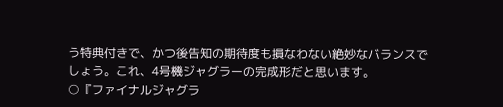う特典付きで、かつ後告知の期待度も損なわない絶妙なバランスでしょう。これ、4号機ジャグラーの完成形だと思います。
○『ファイナルジャグラ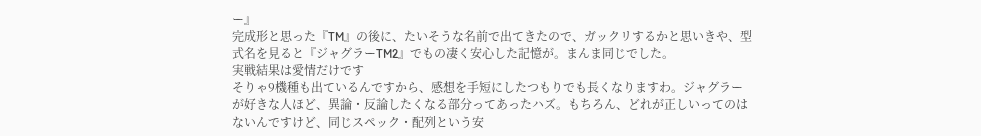ー』
完成形と思った『TM』の後に、たいそうな名前で出てきたので、ガックリするかと思いきや、型式名を見ると『ジャグラーTM2』でもの凄く安心した記憶が。まんま同じでした。
実戦結果は愛情だけです
そりゃ9機種も出ているんですから、感想を手短にしたつもりでも長くなりますわ。ジャグラーが好きな人ほど、異論・反論したくなる部分ってあったハズ。もちろん、どれが正しいってのはないんですけど、同じスペック・配列という安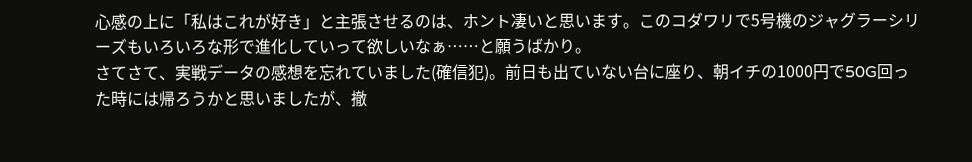心感の上に「私はこれが好き」と主張させるのは、ホント凄いと思います。このコダワリで5号機のジャグラーシリーズもいろいろな形で進化していって欲しいなぁ……と願うばかり。
さてさて、実戦データの感想を忘れていました(確信犯)。前日も出ていない台に座り、朝イチの1000円で50G回った時には帰ろうかと思いましたが、撤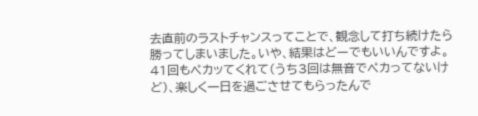去直前のラストチャンスってことで、観念して打ち続けたら勝ってしまいました。いや、結果はどーでもいいんですよ。41回もペカッてくれて(うち3回は無音でペカってないけど)、楽しく一日を過ごさせてもらったんで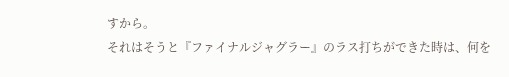すから。
それはそうと『ファイナルジャグラー』のラス打ちができた時は、何を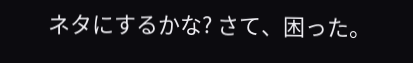ネタにするかな? さて、困った。